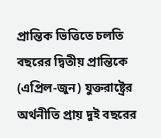প্রান্তিক ভিত্তিতে চলতি বছরের দ্বিতীয় প্রান্তিকে (এপ্রিল-জুন) যুক্তরাষ্ট্রের অর্থনীতি প্রায় দুই বছরের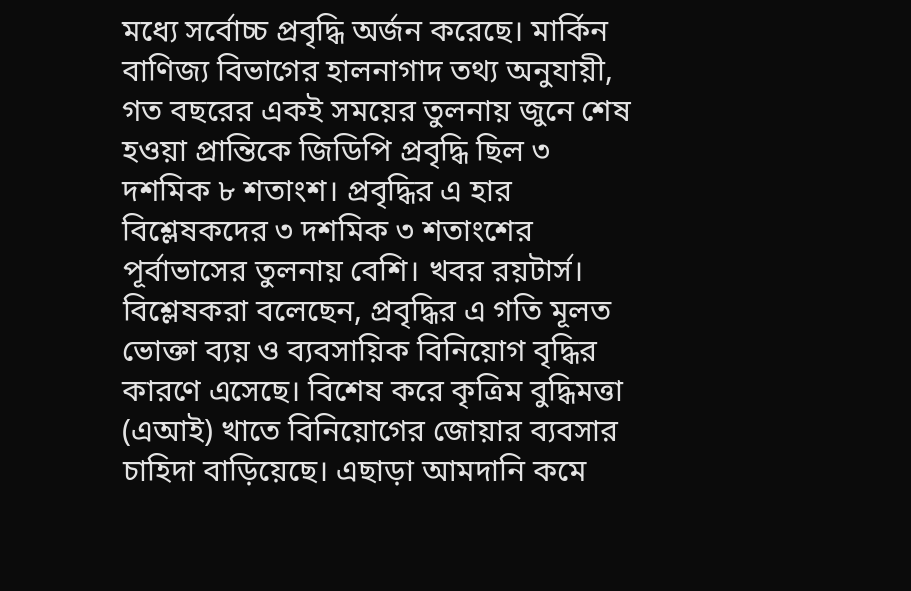মধ্যে সর্বোচ্চ প্রবৃদ্ধি অর্জন করেছে। মার্কিন বাণিজ্য বিভাগের হালনাগাদ তথ্য অনুযায়ী, গত বছরের একই সময়ের তুলনায় জুনে শেষ হওয়া প্রান্তিকে জিডিপি প্রবৃদ্ধি ছিল ৩ দশমিক ৮ শতাংশ। প্রবৃদ্ধির এ হার বিশ্লেষকদের ৩ দশমিক ৩ শতাংশের পূর্বাভাসের তুলনায় বেশি। খবর রয়টার্স।
বিশ্লেষকরা বলেছেন, প্রবৃদ্ধির এ গতি মূলত ভোক্তা ব্যয় ও ব্যবসায়িক বিনিয়োগ বৃদ্ধির কারণে এসেছে। বিশেষ করে কৃত্রিম বুদ্ধিমত্তা (এআই) খাতে বিনিয়োগের জোয়ার ব্যবসার চাহিদা বাড়িয়েছে। এছাড়া আমদানি কমে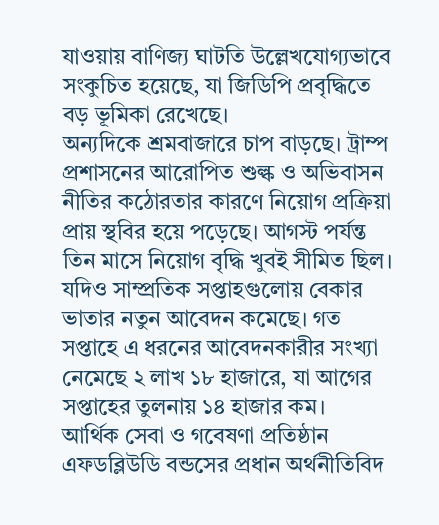যাওয়ায় বাণিজ্য ঘাটতি উল্লেখযোগ্যভাবে সংকুচিত হয়েছে, যা জিডিপি প্রবৃদ্ধিতে বড় ভূমিকা রেখেছে।
অন্যদিকে শ্রমবাজারে চাপ বাড়ছে। ট্রাম্প প্রশাসনের আরোপিত শুল্ক ও অভিবাসন নীতির কঠোরতার কারণে নিয়োগ প্রক্রিয়া প্রায় স্থবির হয়ে পড়েছে। আগস্ট পর্যন্ত তিন মাসে নিয়োগ বৃদ্ধি খুবই সীমিত ছিল। যদিও সাম্প্রতিক সপ্তাহগুলোয় বেকার ভাতার নতুন আবেদন কমেছে। গত সপ্তাহে এ ধরনের আবেদনকারীর সংখ্যা নেমেছে ২ লাখ ১৮ হাজারে, যা আগের সপ্তাহের তুলনায় ১৪ হাজার কম।
আর্থিক সেবা ও গবেষণা প্রতিষ্ঠান এফডব্লিউডি বন্ডসের প্রধান অর্থনীতিবিদ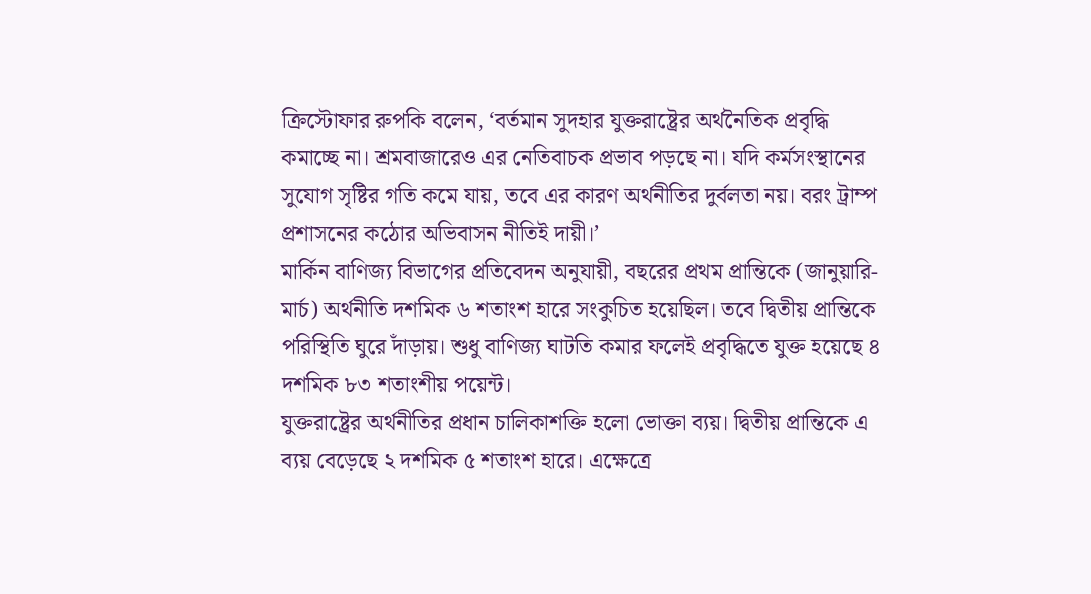ক্রিস্টোফার রুপকি বলেন, ‘বর্তমান সুদহার যুক্তরাষ্ট্রের অর্থনৈতিক প্রবৃদ্ধি কমাচ্ছে না। শ্রমবাজারেও এর নেতিবাচক প্রভাব পড়ছে না। যদি কর্মসংস্থানের সুযোগ সৃষ্টির গতি কমে যায়, তবে এর কারণ অর্থনীতির দুর্বলতা নয়। বরং ট্রাম্প প্রশাসনের কঠোর অভিবাসন নীতিই দায়ী।’
মার্কিন বাণিজ্য বিভাগের প্রতিবেদন অনুযায়ী, বছরের প্রথম প্রান্তিকে (জানুয়ারি-মার্চ) অর্থনীতি দশমিক ৬ শতাংশ হারে সংকুচিত হয়েছিল। তবে দ্বিতীয় প্রান্তিকে পরিস্থিতি ঘুরে দাঁড়ায়। শুধু বাণিজ্য ঘাটতি কমার ফলেই প্রবৃদ্ধিতে যুক্ত হয়েছে ৪ দশমিক ৮৩ শতাংশীয় পয়েন্ট।
যুক্তরাষ্ট্রের অর্থনীতির প্রধান চালিকাশক্তি হলো ভোক্তা ব্যয়। দ্বিতীয় প্রান্তিকে এ ব্যয় বেড়েছে ২ দশমিক ৫ শতাংশ হারে। এক্ষেত্রে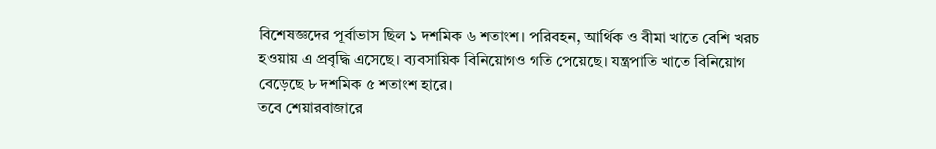বিশেষজ্ঞদের পূর্বাভাস ছিল ১ দশমিক ৬ শতাংশ। পরিবহন, আর্থিক ও বীমা খাতে বেশি খরচ হওয়ায় এ প্রবৃদ্ধি এসেছে। ব্যবসায়িক বিনিয়োগও গতি পেয়েছে। যন্ত্রপাতি খাতে বিনিয়োগ বেড়েছে ৮ দশমিক ৫ শতাংশ হারে।
তবে শেয়ারবাজারে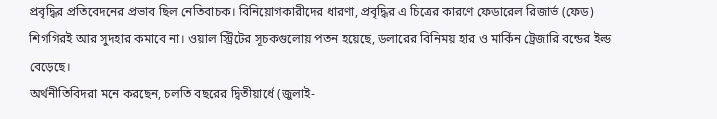প্রবৃদ্ধির প্রতিবেদনের প্রভাব ছিল নেতিবাচক। বিনিয়োগকারীদের ধারণা, প্রবৃদ্ধির এ চিত্রের কারণে ফেডারেল রিজার্ভ (ফেড) শিগগিরই আর সুদহার কমাবে না। ওয়াল স্ট্রিটের সূচকগুলোয় পতন হয়েছে, ডলারের বিনিময় হার ও মার্কিন ট্রেজারি বন্ডের ইল্ড বেড়েছে।
অর্থনীতিবিদরা মনে করছেন, চলতি বছরের দ্বিতীয়ার্ধে (জুলাই-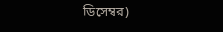ডিসেম্বর)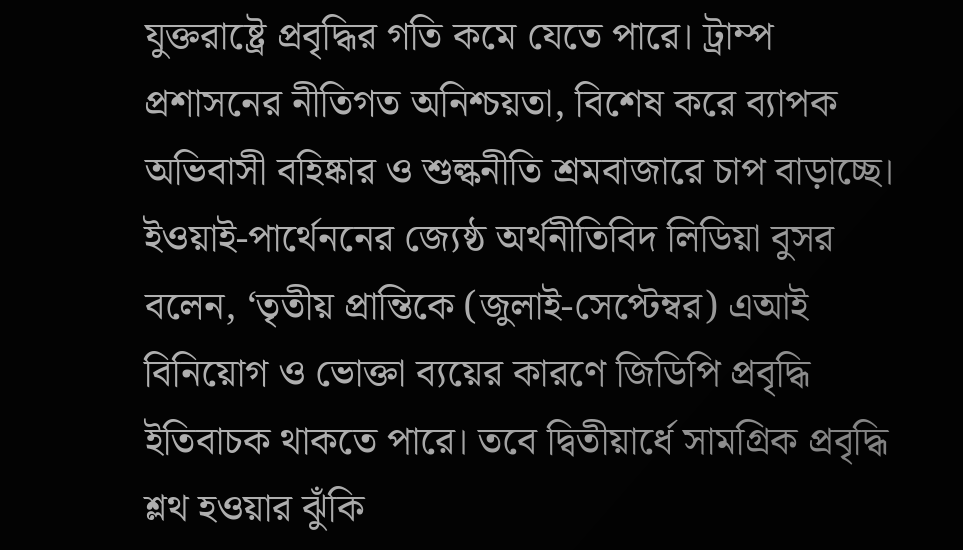যুক্তরাষ্ট্রে প্রবৃদ্ধির গতি কমে যেতে পারে। ট্রাম্প প্রশাসনের নীতিগত অনিশ্চয়তা, বিশেষ করে ব্যাপক অভিবাসী বহিষ্কার ও শুল্কনীতি শ্রমবাজারে চাপ বাড়াচ্ছে।
ইওয়াই-পার্থেননের জ্যেষ্ঠ অর্থনীতিবিদ লিডিয়া বুসর বলেন, ‘তৃতীয় প্রান্তিকে (জুলাই-সেপ্টেম্বর) এআই বিনিয়োগ ও ভোক্তা ব্যয়ের কারণে জিডিপি প্রবৃদ্ধি ইতিবাচক থাকতে পারে। তবে দ্বিতীয়ার্ধে সামগ্রিক প্রবৃদ্ধি শ্লথ হওয়ার ঝুঁকি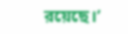রয়েছে।’